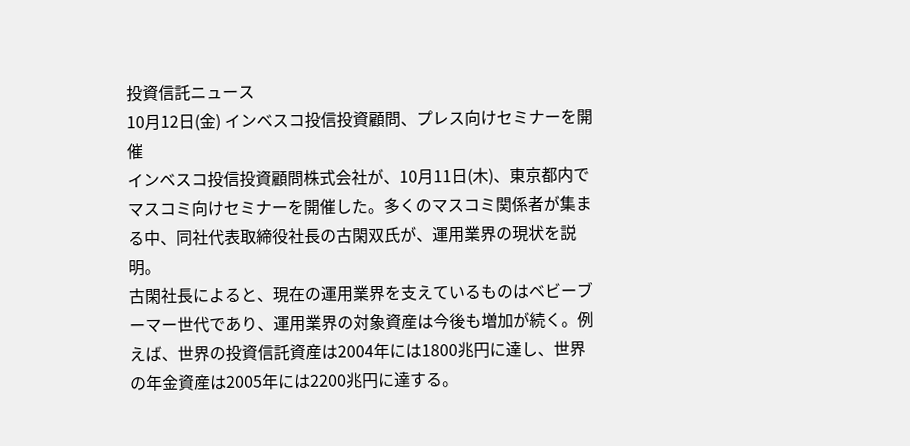投資信託ニュース
10月12日(金) インベスコ投信投資顧問、プレス向けセミナーを開催
インベスコ投信投資顧問株式会社が、10月11日(木)、東京都内でマスコミ向けセミナーを開催した。多くのマスコミ関係者が集まる中、同社代表取締役社長の古閑双氏が、運用業界の現状を説明。
古閑社長によると、現在の運用業界を支えているものはベビーブーマー世代であり、運用業界の対象資産は今後も増加が続く。例えば、世界の投資信託資産は2004年には1800兆円に達し、世界の年金資産は2005年には2200兆円に達する。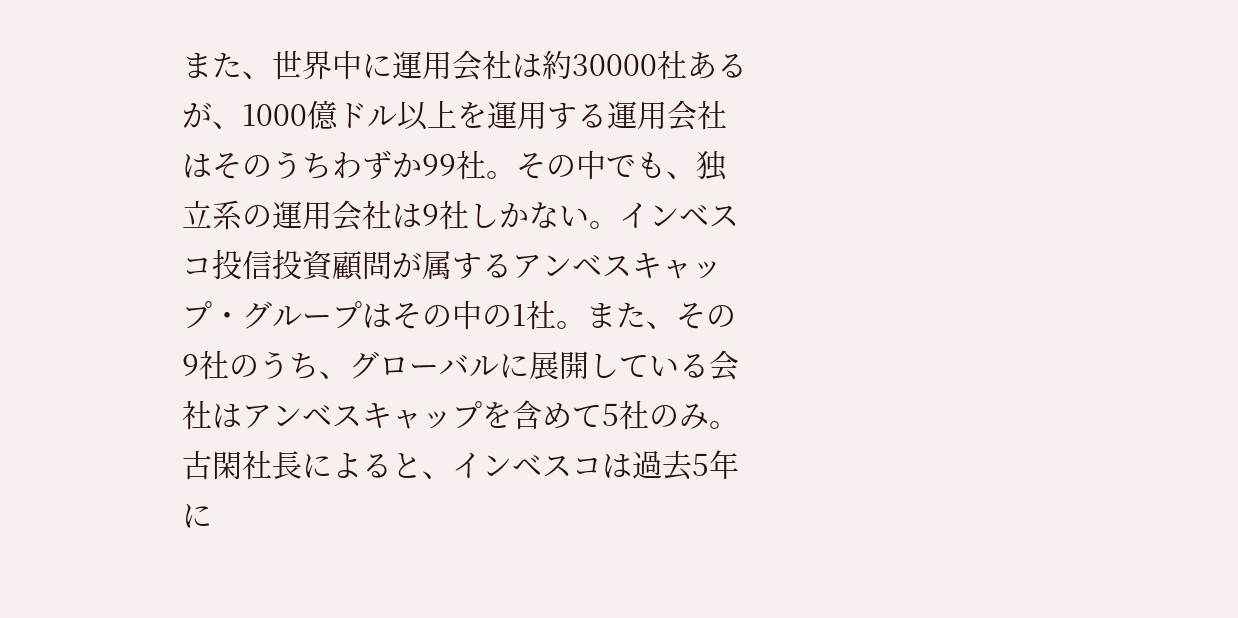また、世界中に運用会社は約30000社あるが、1000億ドル以上を運用する運用会社はそのうちわずか99社。その中でも、独立系の運用会社は9社しかない。インベスコ投信投資顧問が属するアンベスキャップ・グループはその中の1社。また、その9社のうち、グローバルに展開している会社はアンベスキャップを含めて5社のみ。
古閑社長によると、インベスコは過去5年に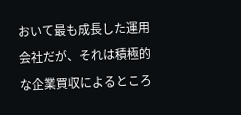おいて最も成長した運用会社だが、それは積極的な企業買収によるところ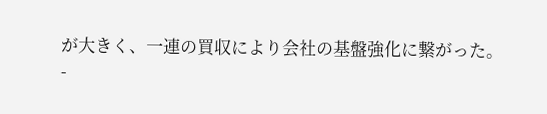が大きく、一連の買収により会社の基盤強化に繋がった。
-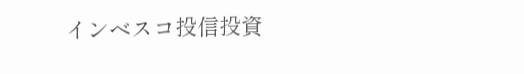インベスコ投信投資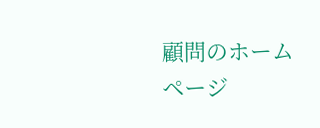顧問のホームページ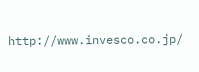http://www.invesco.co.jp/